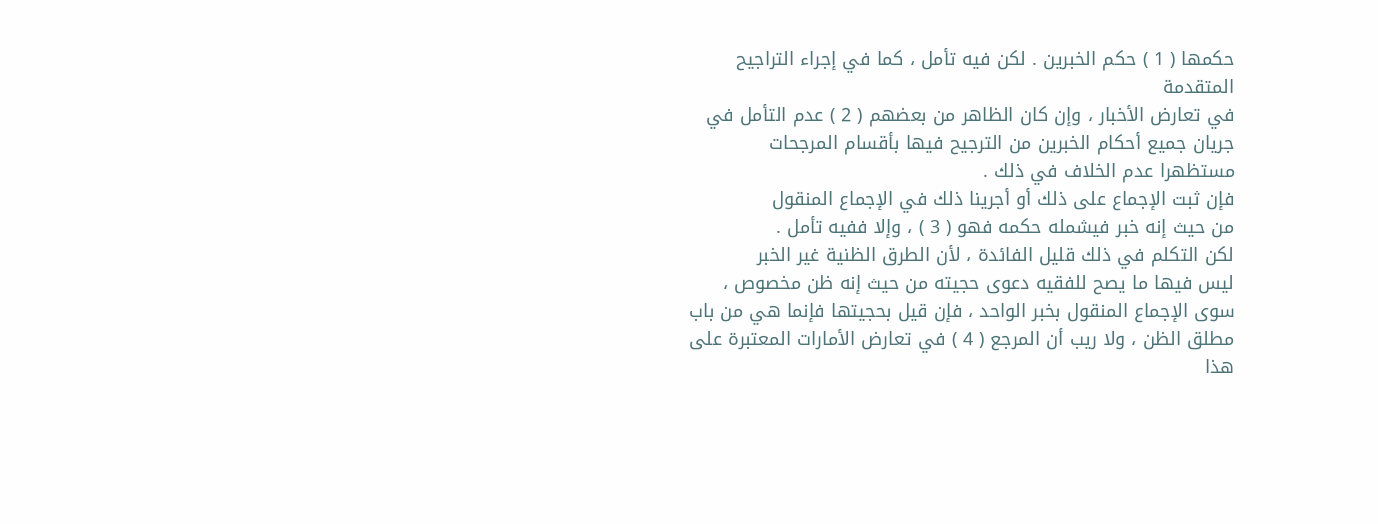حكمها ( 1 ) حكم الخبرين . لكن فيه تأمل ، كما في إجراء التراجيح المتقدمة
في تعارض الأخبار ، وإن كان الظاهر من بعضهم ( 2 ) عدم التأمل في
جريان جميع أحكام الخبرين من الترجيح فيها بأقسام المرجحات
مستظهرا عدم الخلاف في ذلك .
فإن ثبت الإجماع على ذلك أو أجرينا ذلك في الإجماع المنقول
من حيث إنه خبر فيشمله حكمه فهو ( 3 ) ، وإلا ففيه تأمل .
لكن التكلم في ذلك قليل الفائدة ، لأن الطرق الظنية غير الخبر
ليس فيها ما يصح للفقيه دعوى حجيته من حيث إنه ظن مخصوص ،
سوى الإجماع المنقول بخبر الواحد ، فإن قيل بحجيتها فإنما هي من باب
مطلق الظن ، ولا ريب أن المرجع ( 4 ) في تعارض الأمارات المعتبرة على
هذا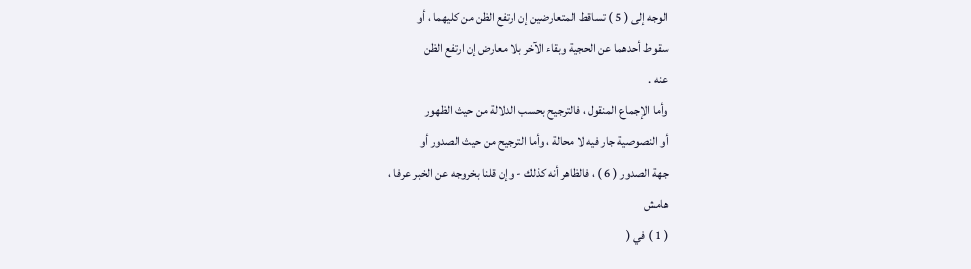الوجه إلى ( 5 ) تساقط المتعارضين إن ارتفع الظن من كليهما ، أو
سقوط أحدهما عن الحجية وبقاء الآخر بلا معارض إن ارتفع الظن
عنه .
وأما الإجماع المنقول ، فالترجيح بحسب الدلالة من حيث الظهور
أو النصوصية جار فيه لا محالة ، وأما الترجيح من حيث الصدور أو
جهة الصدور ( 6 ) ، فالظاهر أنه كذلك - وإن قلنا بخروجه عن الخبر عرفا ،
هامش
( 1 ) في (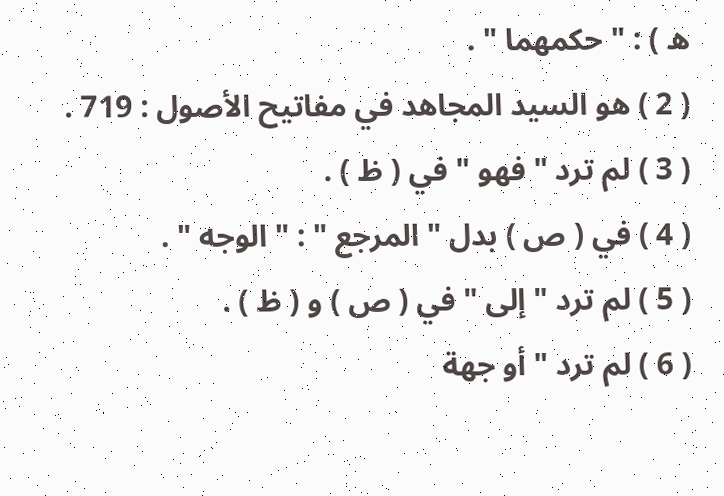ه ) : " حكمهما " .
( 2 ) هو السيد المجاهد في مفاتيح الأصول : 719 .
( 3 ) لم ترد " فهو " في ( ظ ) .
( 4 ) في ( ص ) بدل " المرجع " : " الوجه " .
( 5 ) لم ترد " إلى " في ( ص ) و ( ظ ) .
( 6 ) لم ترد " أو جهة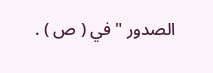الصدور " في ( ص ) .